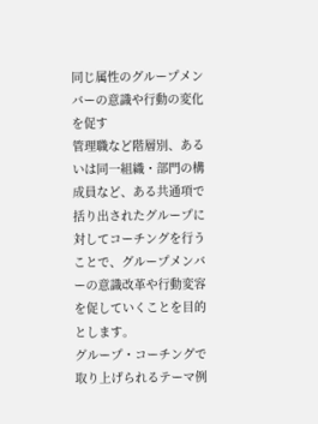同じ属性のグループメンバーの意識や行動の変化を促す
管理職など階層別、あるいは同一組織・部門の構成員など、ある共通項で括り出されたグループに対してコーチングを行うことで、グループメンバーの意識改革や行動変容を促していくことを目的とします。
グループ・コーチングで取り上げられるテーマ例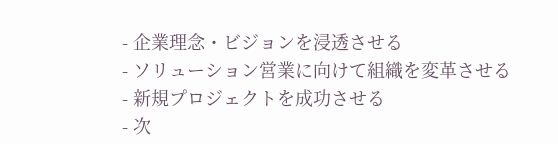- 企業理念・ビジョンを浸透させる
- ソリューション営業に向けて組織を変革させる
- 新規プロジェクトを成功させる
- 次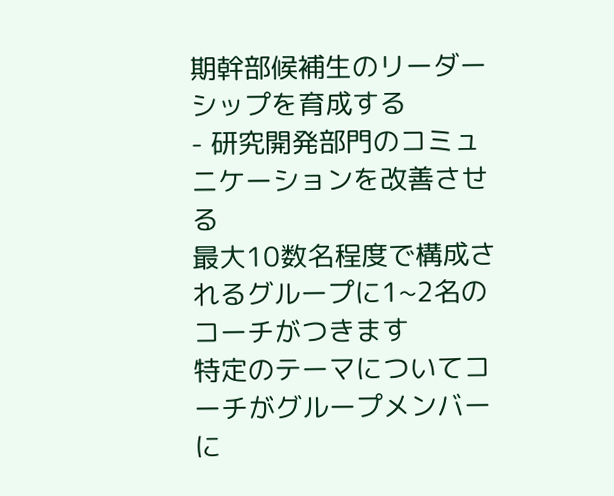期幹部候補生のリーダーシップを育成する
- 研究開発部門のコミュニケーションを改善させる
最大10数名程度で構成されるグループに1~2名のコーチがつきます
特定のテーマについてコーチがグループメンバーに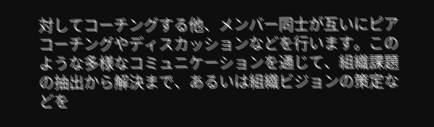対してコーチングする他、メンバー同士が互いにピアコーチングやディスカッションなどを行います。このような多様なコミュニケーションを通じて、組織課題の抽出から解決まで、あるいは組織ビジョンの策定などを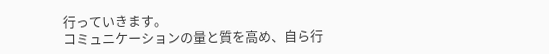行っていきます。
コミュニケーションの量と質を高め、自ら行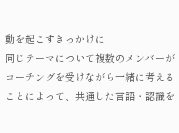動を起こすきっかけに
同じテーマについて複数のメンバーがコーチングを受けながら一緒に考えることによって、共通した言語・認識を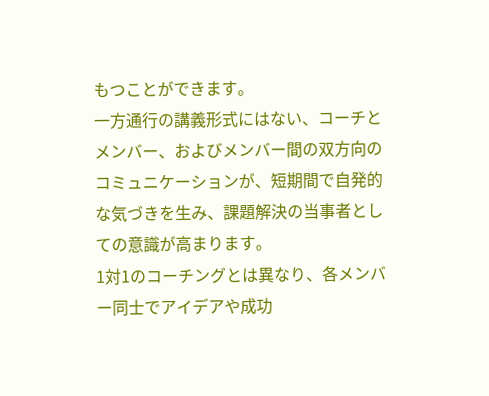もつことができます。
一方通行の講義形式にはない、コーチとメンバー、およびメンバー間の双方向のコミュニケーションが、短期間で自発的な気づきを生み、課題解決の当事者としての意識が高まります。
1対1のコーチングとは異なり、各メンバー同士でアイデアや成功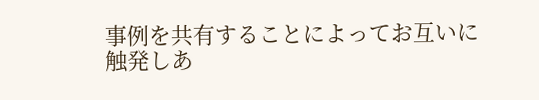事例を共有することによってお互いに触発しあ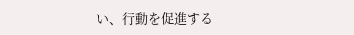い、行動を促進する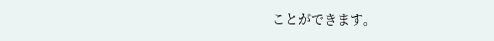ことができます。